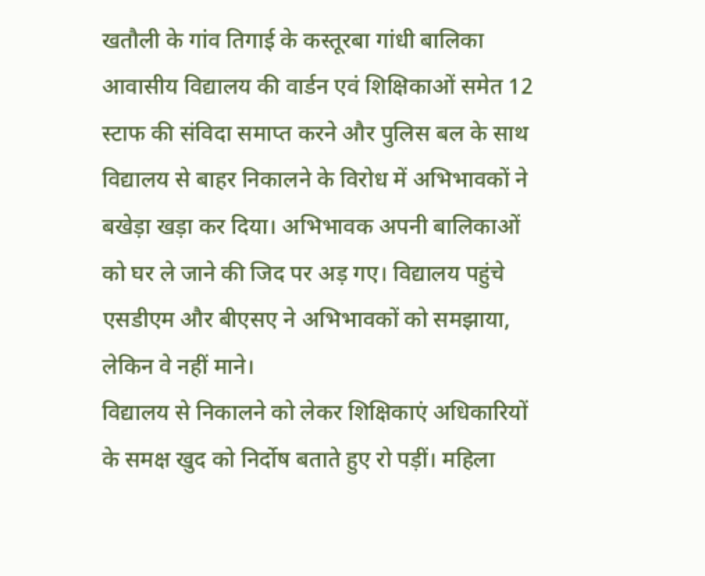खतौली के गांव तिगाई के कस्तूरबा गांधी बालिका आवासीय विद्यालय की वार्डन एवं शिक्षिकाओं समेत 12 स्टाफ की संविदा समाप्त करने और पुलिस बल के साथ विद्यालय से बाहर निकालने के विरोध में अभिभावकों ने बखेड़ा खड़ा कर दिया। अभिभावक अपनी बालिकाओं को घर ले जाने की जिद पर अड़ गए। विद्यालय पहुंचे एसडीएम और बीएसए ने अभिभावकों को समझाया, लेकिन वे नहीं माने।
विद्यालय से निकालने को लेकर शिक्षिकाएं अधिकारियों के समक्ष खुद को निर्दोष बताते हुए रो पड़ीं। महिला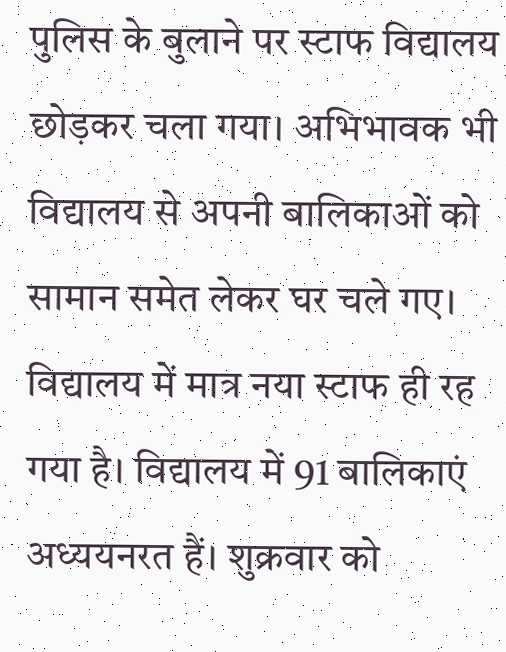पुलिस के बुलाने पर स्टाफ विद्यालय छोड़कर चला गया। अभिभावक भी विद्यालय से अपनी बालिकाओं को सामान समेत लेकर घर चले गए। विद्यालय में मात्र नया स्टाफ ही रह गया है। विद्यालय में 91 बालिकाएं अध्ययनरत हैं। शुक्रवार को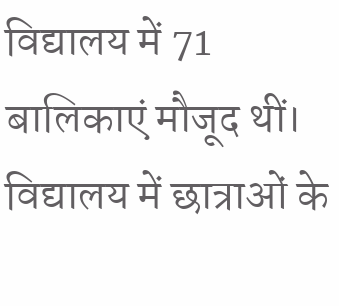विद्यालय में 71 बालिकाएं मौजूद थीं।
विद्यालय में छात्राओं के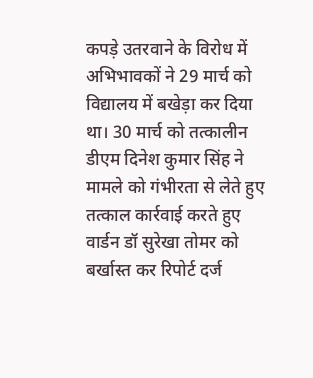कपड़े उतरवाने के विरोध में अभिभावकों ने 29 मार्च को विद्यालय में बखेड़ा कर दिया था। 30 मार्च को तत्कालीन डीएम दिनेश कुमार सिंह ने मामले को गंभीरता से लेते हुए तत्काल कार्रवाई करते हुए वार्डन डॉ सुरेखा तोमर को बर्खास्त कर रिपोर्ट दर्ज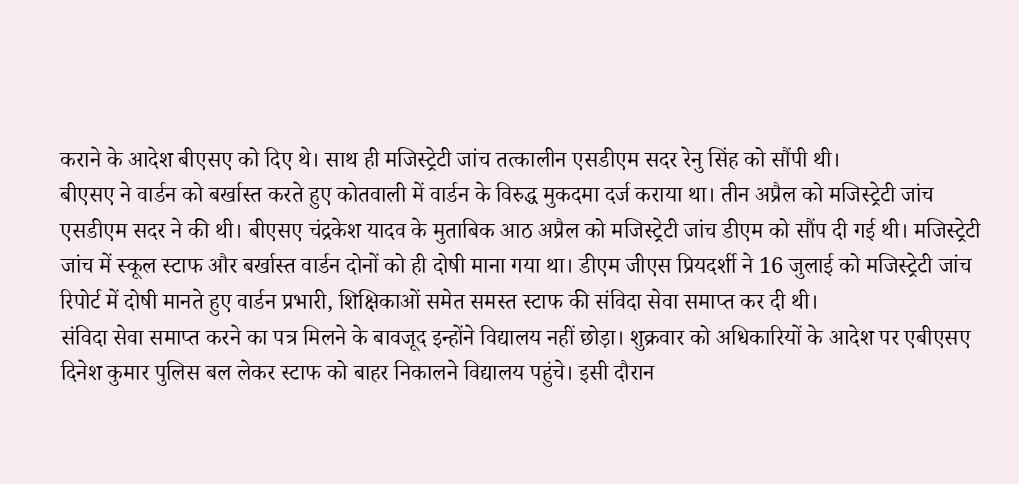कराने के आदेश बीएसए को दिए थे। साथ ही मजिस्ट्रेटी जांच तत्कालीन एसडीएम सदर रेनु सिंह को सौंपी थी।
बीएसए ने वार्डन को बर्खास्त करते हुए कोतवाली में वार्डन के विरुद्ध मुकदमा दर्ज कराया था। तीन अप्रैल को मजिस्ट्रेटी जांच एसडीएम सदर ने की थी। बीएसए चंद्रकेश यादव के मुताबिक आठ अप्रैल को मजिस्ट्रेटी जांच डीएम को सौंप दी गई थी। मजिस्ट्रेटी जांच में स्कूल स्टाफ और बर्खास्त वार्डन दोनों को ही दोषी माना गया था। डीएम जीएस प्रियदर्शी ने 16 जुलाई को मजिस्ट्रेटी जांच रिपोर्ट में दोषी मानते हुए वार्डन प्रभारी, शिक्षिकाओं समेत समस्त स्टाफ की संविदा सेवा समाप्त कर दी थी।
संविदा सेवा समाप्त करने का पत्र मिलने के बावजूद इन्होंने विद्यालय नहीं छोड़ा। शुक्रवार को अधिकारियों के आदेश पर एबीएसए दिनेश कुमार पुलिस बल लेकर स्टाफ को बाहर निकालने विद्यालय पहुंचे। इसी दौरान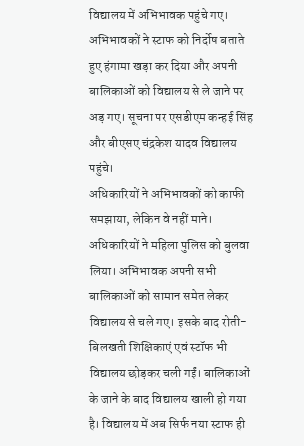विद्यालय में अभिभावक पहुंचे गए। अभिभावकों ने स्टाफ को निर्दोष बताते हुए हंगामा खड़ा कर दिया और अपनी बालिकाओं को विद्यालय से ले जाने पर अड़ गए। सूचना पर एसडीएम कन्हई सिंह और बीएसए चंद्रकेश यादव विद्यालय पहुंचे।
अधिकारियों ने अभिभावकों को काफी समझाया, लेकिन वे नहीं माने। अधिकारियों ने महिला पुलिस को बुलवा लिया। अभिभावक अपनी सभी बालिकाओं को सामान समेत लेकर विद्यालय से चले गए। इसके बाद रोती-बिलखती शिक्षिकाएं एवं स्टॉफ भी विद्यालय छोड़कर चली गईं। बालिकाओं के जाने के बाद विद्यालय खाली हो गया है। विद्यालय में अब सिर्फ नया स्टाफ ही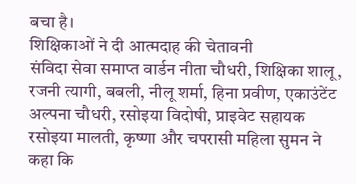बचा है।
शिक्षिकाओं ने दी आत्मदाह की चेतावनी
संविदा सेवा समाप्त वार्डन नीता चौधरी, शिक्षिका शालू, रजनी त्यागी, बबली, नीलू शर्मा, हिना प्रवीण, एकाउंटेंट अल्पना चौधरी, रसोइया विदोषी, प्राइवेट सहायक रसोइया मालती, कृष्णा और चपरासी महिला सुमन ने कहा कि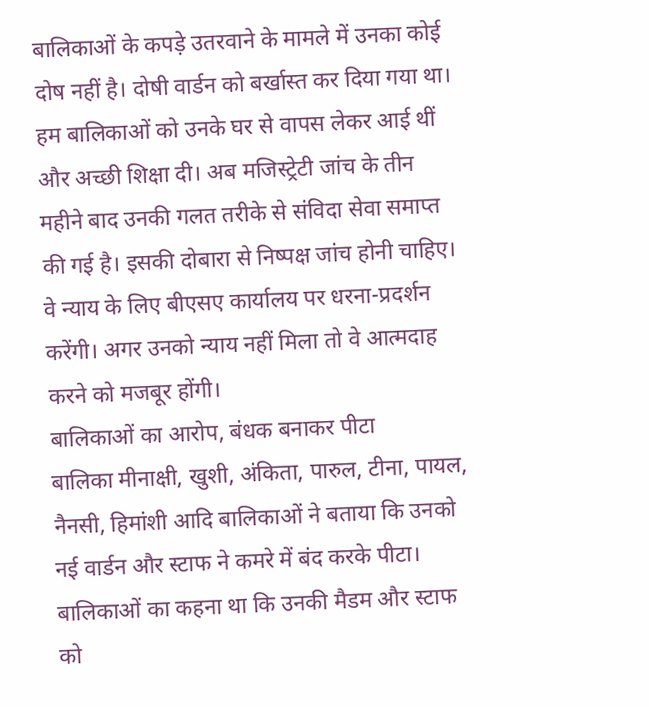बालिकाओं के कपड़े उतरवाने के मामले में उनका कोई दोष नहीं है। दोषी वार्डन को बर्खास्त कर दिया गया था। हम बालिकाओं को उनके घर से वापस लेकर आई थीं और अच्छी शिक्षा दी। अब मजिस्ट्रेटी जांच के तीन महीने बाद उनकी गलत तरीके से संविदा सेवा समाप्त की गई है। इसकी दोबारा से निष्पक्ष जांच होनी चाहिए। वे न्याय के लिए बीएसए कार्यालय पर धरना-प्रदर्शन करेंगी। अगर उनको न्याय नहीं मिला तो वे आत्मदाह करने को मजबूर होंगी।
बालिकाओं का आरोप, बंधक बनाकर पीटा
बालिका मीनाक्षी, खुशी, अंकिता, पारुल, टीना, पायल, नैनसी, हिमांशी आदि बालिकाओं ने बताया कि उनको नई वार्डन और स्टाफ ने कमरे में बंद करके पीटा। बालिकाओं का कहना था कि उनकी मैडम और स्टाफ को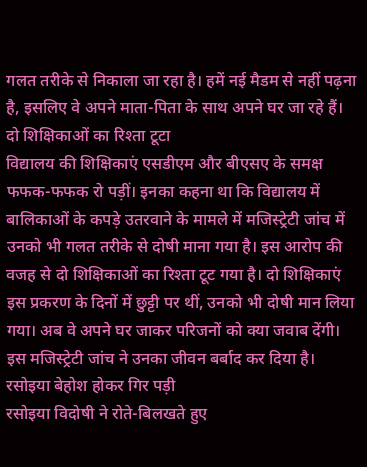गलत तरीके से निकाला जा रहा है। हमें नई मैडम से नहीं पढ़ना है, इसलिए वे अपने माता-पिता के साथ अपने घर जा रहे हैं।
दो शिक्षिकाओं का रिश्ता टूटा
विद्यालय की शिक्षिकाएं एसडीएम और बीएसए के समक्ष फफक-फफक रो पड़ीं। इनका कहना था कि विद्यालय में बालिकाओं के कपड़े उतरवाने के मामले में मजिस्ट्रेटी जांच में उनको भी गलत तरीके से दोषी माना गया है। इस आरोप की वजह से दो शिक्षिकाओं का रिश्ता टूट गया है। दो शिक्षिकाएं इस प्रकरण के दिनों में छुट्टी पर थीं, उनको भी दोषी मान लिया गया। अब वे अपने घर जाकर परिजनों को क्या जवाब देंगी। इस मजिस्ट्रेटी जांच ने उनका जीवन बर्बाद कर दिया है।
रसोइया बेहोश होकर गिर पड़ी
रसोइया विदोषी ने रोते-बिलखते हुए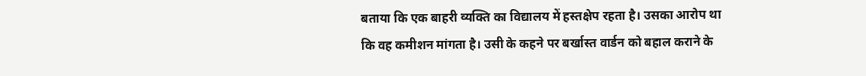बताया कि एक बाहरी व्यक्ति का विद्यालय में हस्तक्षेप रहता है। उसका आरोप था कि वह कमीशन मांगता है। उसी के कहने पर बर्खास्त वार्डन को बहाल कराने के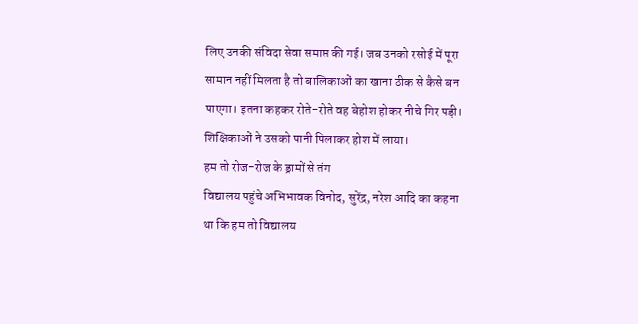लिए उनकी संविदा सेवा समाप्त की गई। जब उनको रसोई में पूरा सामान नहीं मिलता है तो बालिकाओं का खाना ठीक से कैसे बन पाएगा। इतना कहकर रोते-रोते वह बेहोश होकर नीचे गिर पड़ी। शिक्षिकाओं ने उसको पानी पिलाकर होश में लाया।
हम तो रोज-रोज के ड्रामों से तंग
विद्यालय पहुंचे अभिभावक विनोद, सुरेंद्र, नरेश आदि का कहना था कि हम तो विद्यालय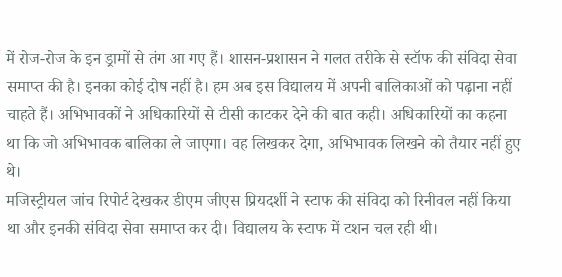में रोज-रोज के इन ड्रामों से तंग आ गए हैं। शासन-प्रशासन ने गलत तरीके से स्टॉफ की संविदा सेवा समाप्त की है। इनका कोई दोष नहीं है। हम अब इस विद्यालय में अपनी बालिकाओं को पढ़ाना नहीं चाहते हैं। अभिभावकों ने अधिकारियों से टीसी काटकर देने की बात कही। अधिकारियों का कहना था कि जो अभिभावक बालिका ले जाएगा। वह लिखकर देगा, अभिभावक लिखने को तैयार नहीं हुए थे।
मजिस्ट्रीयल जांच रिपोर्ट देखकर डीएम जीएस प्रियदर्शी ने स्टाफ की संविदा को रिनीवल नहीं किया था और इनकी संविदा सेवा समाप्त कर दी। विद्यालय के स्टाफ में टशन चल रही थी।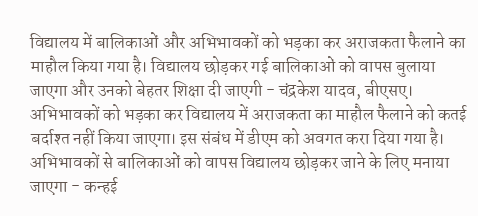विद्यालय में बालिकाओं और अभिभावकों को भड़का कर अराजकता फैलाने का माहौल किया गया है। विद्यालय छोड़कर गई बालिकाओं को वापस बुलाया जाएगा और उनको बेहतर शिक्षा दी जाएगी - चंद्रकेश यादव, बीएसए।
अभिभावकों को भड़का कर विद्यालय में अराजकता का माहौल फैलाने को कतई बर्दाश्त नहीं किया जाएगा। इस संबंध में डीएम को अवगत करा दिया गया है। अभिभावकों से बालिकाओं को वापस विद्यालय छोड़कर जाने के लिए मनाया जाएगा - कन्हई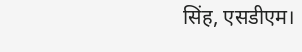सिंह, एसडीएम।